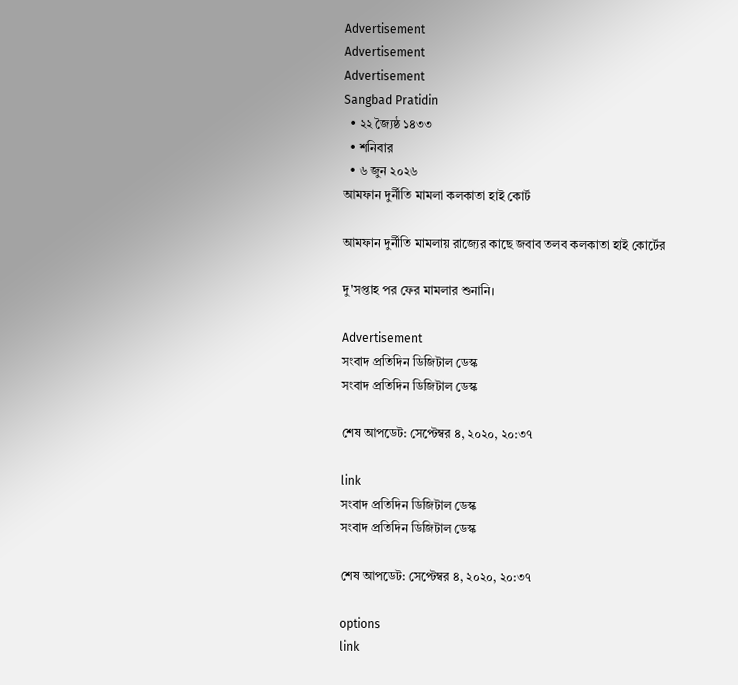Advertisement
Advertisement
Advertisement
Sangbad Pratidin
  • ২২ জ্যৈষ্ঠ ১৪৩৩
  • শনিবার
  • ৬ জুন ২০২৬
আমফান দুর্নীতি মামলা কলকাতা হাই কোর্ট

আমফান দুর্নীতি মামলায় রাজ্যের কাছে জবাব তলব কলকাতা হাই কোর্টের

দু'সপ্তাহ পর ফের মামলার শুনানি।

Advertisement
সংবাদ প্রতিদিন ডিজিটাল ডেস্ক
সংবাদ প্রতিদিন ডিজিটাল ডেস্ক

শেষ আপডেট: সেপ্টেম্বর ৪, ২০২০, ২০:৩৭

link
সংবাদ প্রতিদিন ডিজিটাল ডেস্ক
সংবাদ প্রতিদিন ডিজিটাল ডেস্ক

শেষ আপডেট: সেপ্টেম্বর ৪, ২০২০, ২০:৩৭

options
link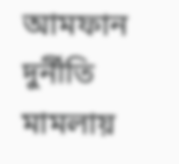আমফান দুর্নীতি মামলায়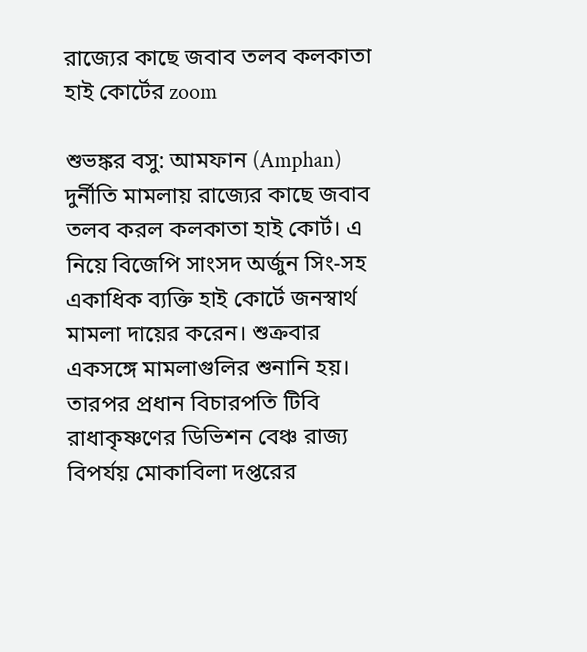রাজ্যের কাছে জবাব তলব কলকাতা হাই কোর্টের zoom

শুভঙ্কর বসু: আমফান (Amphan) দুর্নীতি মামলায় রাজ্যের কাছে জবাব তলব করল কলকাতা হাই কোর্ট। এ নিয়ে বিজেপি সাংসদ অর্জুন সিং-সহ একাধিক ব্যক্তি হাই কোর্টে জনস্বার্থ মামলা দায়ের করেন। শুক্রবার একসঙ্গে মামলাগুলির শুনানি হয়। তারপর প্রধান বিচারপতি টিবি রাধাকৃষ্ণণের ডিভিশন বেঞ্চ রাজ্য বিপর্যয় মোকাবিলা দপ্তরের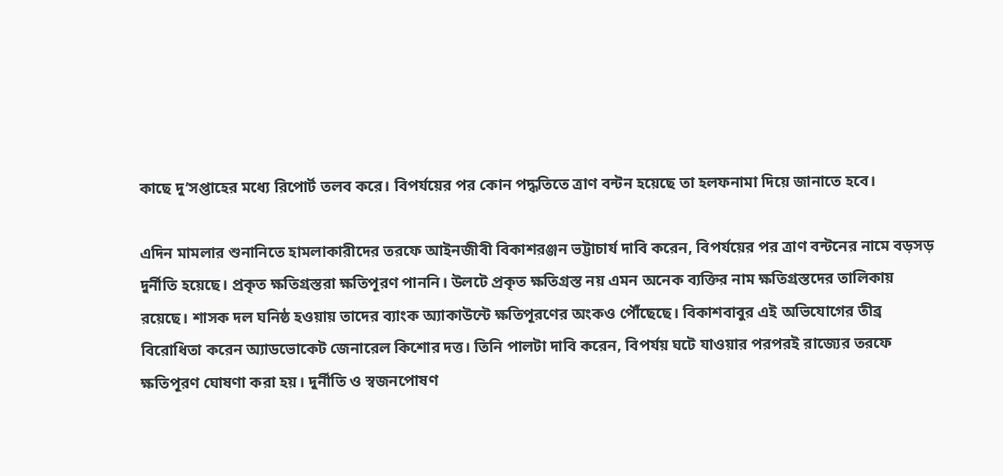কাছে দু’সপ্তাহের মধ্যে রিপোর্ট তলব করে। বিপর্যয়ের পর কোন পদ্ধতিতে ত্রাণ বন্টন হয়েছে তা হলফনামা দিয়ে জানাতে হবে।

এদিন মামলার শুনানিতে হামলাকারীদের তরফে আইনজীবী বিকাশরঞ্জন ভট্টাচার্য দাবি করেন, বিপর্যয়ের পর ত্রাণ বন্টনের নামে বড়সড় দুর্নীতি হয়েছে। প্রকৃত ক্ষতিগ্রস্তরা ক্ষতিপূরণ পাননি। উলটে প্রকৃত ক্ষতিগ্রস্ত নয় এমন অনেক ব্যক্তির নাম ক্ষতিগ্রস্তদের তালিকায় রয়েছে। শাসক দল ঘনিষ্ঠ হওয়ায় তাদের ব্যাংক অ্যাকাউন্টে ক্ষতিপূরণের অংকও পৌঁছেছে। বিকাশবাবুর এই অভিযোগের তীব্র বিরোধিতা করেন অ্যাডভোকেট জেনারেল কিশোর দত্ত। তিনি পালটা দাবি করেন, বিপর্যয় ঘটে যাওয়ার পরপরই রাজ্যের তরফে ক্ষতিপূরণ ঘোষণা করা হয়। দুর্নীতি ও স্বজনপোষণ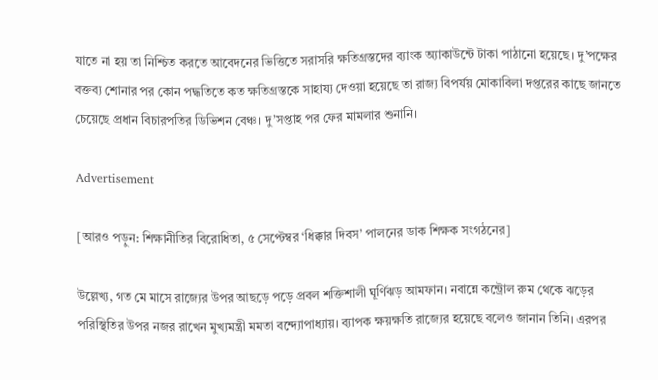যাতে না হয় তা নিশ্চিত করতে আবেদনের ভিত্তিতে সরাসরি ক্ষতিগ্রস্তদের ব্যাংক অ্যাকাউন্টে টাকা পাঠানো হয়েছে। দু’পক্ষের বক্তব্য শোনার পর কোন পদ্ধতিতে কত ক্ষতিগ্রস্তকে সাহায্য দেওয়া হয়েছে তা রাজ্য বিপর্যয় মোকাবিলা দপ্তরের কাছে জানতে চেয়েছে প্রধান বিচারপতির ডিভিশন বেঞ্চ। দু’সপ্তাহ পর ফের মামলার শুনানি।

Advertisement

[আরও পড়ুন: শিক্ষানীতির বিরোধিতা, ৫ সেপ্টেম্বর ‘ধিক্কার দিবস’ পালনের ডাক শিক্ষক সংগঠনের]

উল্লেখ্য, গত মে মাসে রাজ্যের উপর আছড়ে পড়ে প্রবল শক্তিশালী ঘূর্ণিঝড় আমফান। নবান্নে কন্ট্রোল রুম থেকে ঝড়ের পরিস্থিতির উপর নজর রাখেন মুখ্যমন্ত্রী মমতা বন্দ্যোপাধ্যায়। ব্যাপক ক্ষয়ক্ষতি রাজ্যের হয়েছে বলেও জানান তিনি। এরপর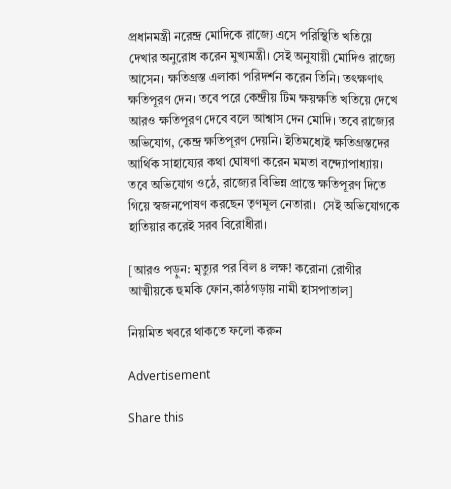প্রধানমন্ত্রী নরেন্দ্র মোদিকে রাজ্যে এসে পরিস্থিতি খতিয়ে দেখার অনুরোধ করেন মুখ্যমন্ত্রী। সেই অনুযায়ী মোদিও রাজ্যে আসেন। ক্ষতিগ্রস্ত এলাকা পরিদর্শন করেন তিনি। তৎক্ষণাৎ ক্ষতিপূরণ দেন। তবে পরে কেন্দ্রীয় টিম ক্ষয়ক্ষতি খতিয়ে দেখে আরও ক্ষতিপূরণ দেবে বলে আশ্বাস দেন মোদি। তবে রাজ্যের অভিযোগ, কেন্দ্র ক্ষতিপূরণ দেয়নি। ইতিমধ্যেই ক্ষতিগ্রস্তদের আর্থিক সাহায্যের কথা ঘোষণা করেন মমতা বন্দ্যোপাধ্যায়। তবে অভিযোগ ওঠে, রাজ্যের বিভিন্ন প্রান্তে ক্ষতিপূরণ দিতে গিয়ে স্বজনপোষণ করছেন তৃণমূল নেতারা।  সেই অভিযোগকে হাতিয়ার করেই সরব বিরোধীরা।

[আরও পড়ুন: মৃত্যুর পর বিল ৪ লক্ষ! করোনা রোগীর আত্মীয়কে হুমকি ফোন,কাঠগড়ায় নামী হাসপাতাল]

নিয়মিত খবরে থাকতে ফলো করুন

Advertisement

Share this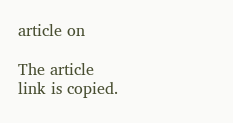article on

The article link is copied.